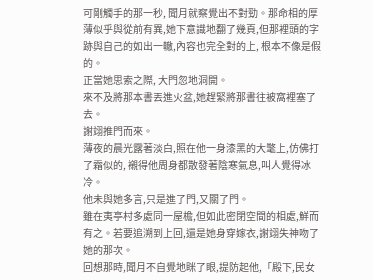可剛觸手的那一秒, 聞月就察覺出不對勁。那命相的厚薄似乎與從前有異,她下意識地翻了幾頁,但那裡頭的字跡與自己的如出一轍,內容也完全對的上, 根本不像是假的。
正當她思索之際, 大門忽地洞開。
來不及將那本書丟進火盆,她趕緊將那書往被窩裡塞了去。
謝翊推門而來。
薄夜的晨光露著淡白,照在他一身漆黑的大氅上,仿佛打了霜似的, 襯得他周身都散發著陰寒氣息,叫人覺得冰冷。
他未與她多言,只是進了門,又關了門。
雖在夷亭村多處同一屋檐,但如此密閉空間的相處,鮮而有之。若要追溯到上回,還是她身穿嫁衣,謝翊失神吻了她的那次。
回想那時,聞月不自覺地眯了眼,提防起他,「殿下,民女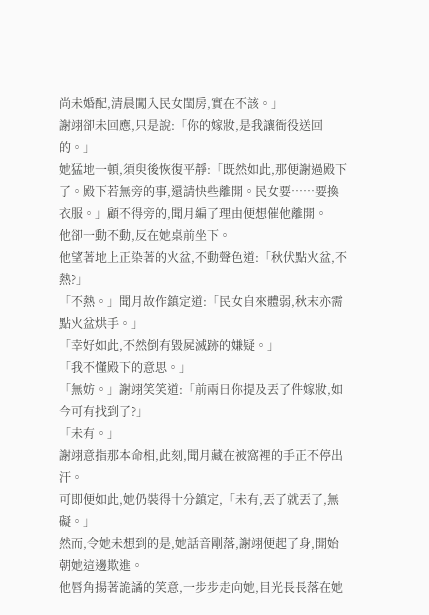尚未婚配,清晨闖入民女閨房,實在不該。」
謝翊卻未回應,只是說:「你的嫁妝,是我讓衙役送回的。」
她猛地一頓,須臾後恢復平靜:「既然如此,那便謝過殿下了。殿下若無旁的事,還請快些離開。民女要……要換衣服。」顧不得旁的,聞月編了理由便想催他離開。
他卻一動不動,反在她桌前坐下。
他望著地上正染著的火盆,不動聲色道:「秋伏點火盆,不熱?」
「不熱。」聞月故作鎮定道:「民女自來體弱,秋末亦需點火盆烘手。」
「幸好如此,不然倒有毀屍滅跡的嫌疑。」
「我不懂殿下的意思。」
「無妨。」謝翊笑笑道:「前兩日你提及丟了件嫁妝,如今可有找到了?」
「未有。」
謝翊意指那本命相,此刻,聞月藏在被窩裡的手正不停出汗。
可即便如此,她仍裝得十分鎮定,「未有,丟了就丟了,無礙。」
然而,令她未想到的是,她話音剛落,謝翊便起了身,開始朝她這邊欺進。
他唇角揚著詭譎的笑意,一步步走向她,目光長長落在她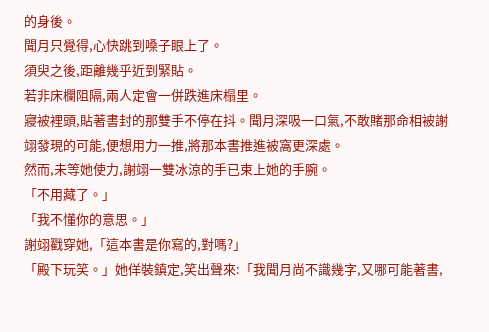的身後。
聞月只覺得,心快跳到嗓子眼上了。
須臾之後,距離幾乎近到緊貼。
若非床欄阻隔,兩人定會一併跌進床榻里。
寢被裡頭,貼著書封的那雙手不停在抖。聞月深吸一口氣,不敢賭那命相被謝翊發現的可能,便想用力一推,將那本書推進被窩更深處。
然而,未等她使力,謝翊一雙冰涼的手已束上她的手腕。
「不用藏了。」
「我不懂你的意思。」
謝翊戳穿她,「這本書是你寫的,對嗎?」
「殿下玩笑。」她佯裝鎮定,笑出聲來:「我聞月尚不識幾字,又哪可能著書,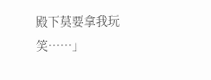殿下莫要拿我玩笑……」